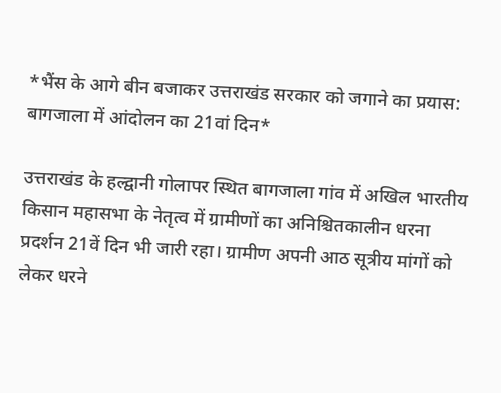*भैंस के आगे बीन बजाकर उत्तराखंड सरकार को जगाने का प्रयास: बागजाला में आंदोलन का 21वां दिन*

उत्तराखंड के हल्द्वानी गोलापर स्थित बागजाला गांव में अखिल भारतीय किसान महासभा के नेतृत्व में ग्रामीणों का अनिश्चितकालीन धरना प्रदर्शन 21वें दिन भी जारी रहा। ग्रामीण अपनी आठ सूत्रीय मांगों को लेकर धरने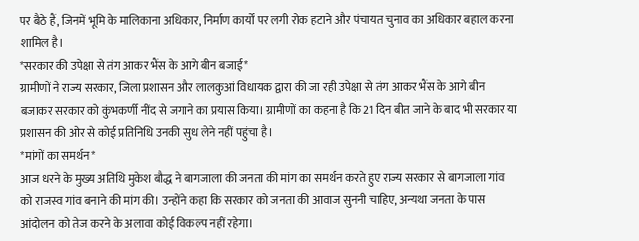पर बैठे हैं, जिनमें भूमि के मालिकाना अधिकार, निर्माण कार्यों पर लगी रोक हटाने और पंचायत चुनाव का अधिकार बहाल करना शामिल है।
*सरकार की उपेक्षा से तंग आकर भैंस के आगे बीन बजाई*
ग्रामीणों ने राज्य सरकार, जिला प्रशासन और लालकुआं विधायक द्वारा की जा रही उपेक्षा से तंग आकर भैंस के आगे बीन बजाकर सरकार को कुंभकर्णी नींद से जगाने का प्रयास किया। ग्रामीणों का कहना है कि 21 दिन बीत जाने के बाद भी सरकार या प्रशासन की ओर से कोई प्रतिनिधि उनकी सुध लेने नहीं पहुंचा है।
*मांगों का समर्थन*
आज धरने के मुख्य अतिथि मुकेश बौद्ध ने बागजाला की जनता की मांग का समर्थन करते हुए राज्य सरकार से बागजाला गांव को राजस्व गांव बनाने की मांग की। उन्होंने कहा कि सरकार को जनता की आवाज सुननी चाहिए, अन्यथा जनता के पास आंदोलन को तेज करने के अलावा कोई विकल्प नहीं रहेगा।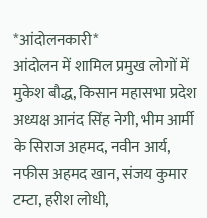*आंदोलनकारी*
आंदोलन में शामिल प्रमुख लोगों में मुकेश बौद्ध, किसान महासभा प्रदेश अध्यक्ष आनंद सिंह नेगी, भीम आर्मी के सिराज अहमद, नवीन आर्य, नफीस अहमद खान, संजय कुमार टम्टा, हरीश लोधी,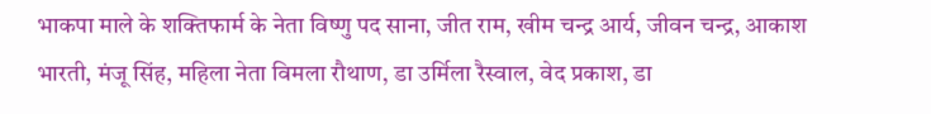भाकपा माले के शक्तिफार्म के नेता विष्णु पद साना, जीत राम, खीम चन्द्र आर्य, जीवन चन्द्र, आकाश भारती, मंजू सिंह, महिला नेता विमला रौथाण, डा उर्मिला रैस्वाल, वेद प्रकाश, डा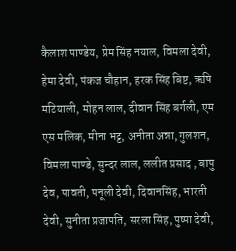कैलाश पाण्डेय, प्रेम सिंह नयाल, विमला देवी, हेमा देवी, पंकज चौहान, हरक सिंह बिष्ट, ऋषि मटियाली, मोहन लाल, दीवान सिंह बर्गली, एम एस मलिक, मीना भट्ट, अनीता अन्ना, गुलशन, विमला पाण्डे, सुन्दर लाल, ललीत प्रसाद , बापु देव, पावती, पनूली देवी, दिवानसिंह, भारती देवी, सुनीता प्रजापति, सरला सिंह, पुष्पा देवी,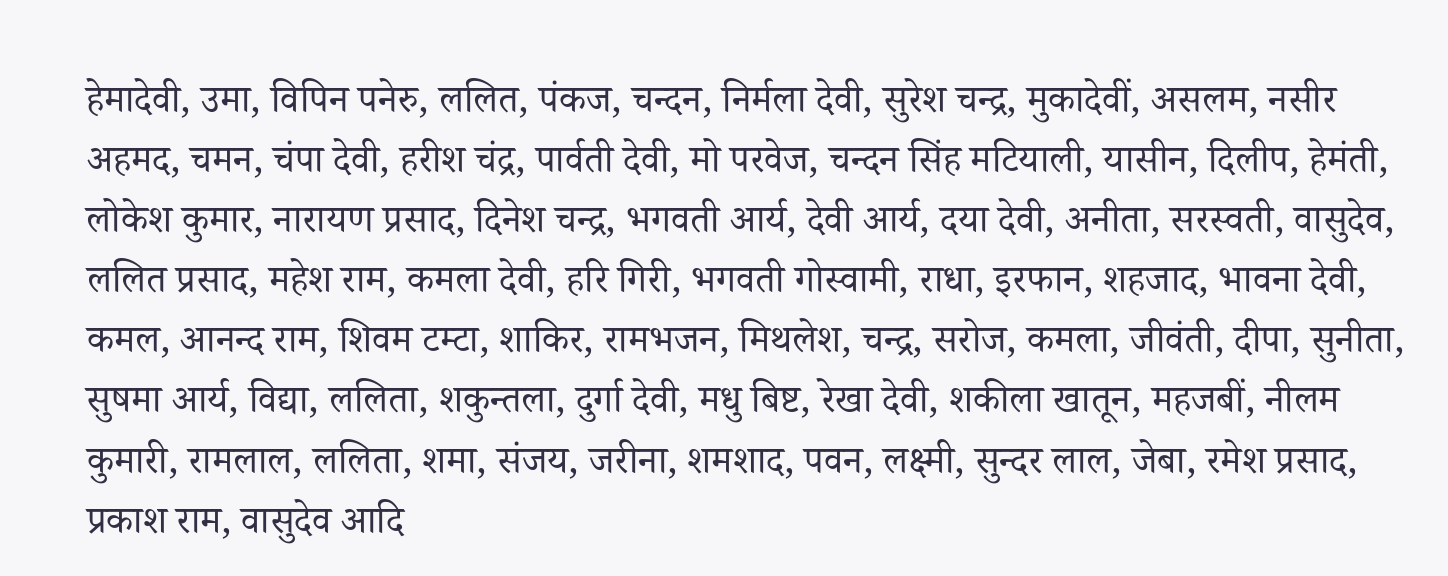हेमादेवी, उमा, विपिन पनेरु, ललित, पंकज, चन्दन, निर्मला देवी, सुरेश चन्द्र, मुकादेवीं, असलम, नसीर अहमद, चमन, चंपा देवी, हरीश चंद्र, पार्वती देवी, मो परवेज, चन्दन सिंह मटियाली, यासीन, दिलीप, हेमंती, लोकेश कुमार, नारायण प्रसाद, दिनेश चन्द्र, भगवती आर्य, देवी आर्य, दया देवी, अनीता, सरस्वती, वासुदेव, ललित प्रसाद, महेश राम, कमला देवी, हरि गिरी, भगवती गोस्वामी, राधा, इरफान, शहजाद, भावना देवी, कमल, आनन्द राम, शिवम टम्टा, शाकिर, रामभजन, मिथलेश, चन्द्र, सरोज, कमला, जीवंती, दीपा, सुनीता, सुषमा आर्य, विद्या, ललिता, शकुन्तला, दुर्गा देवी, मधु बिष्ट, रेखा देवी, शकीला खातून, महजबीं, नीलम कुमारी, रामलाल, ललिता, शमा, संजय, जरीना, शमशाद, पवन, लक्ष्मी, सुन्दर लाल, जेबा, रमेश प्रसाद, प्रकाश राम, वासुदेव आदि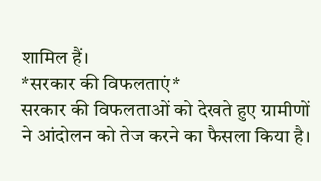शामिल हैं।
*सरकार की विफलताएं*
सरकार की विफलताओं को देखते हुए ग्रामीणों ने आंदोलन को तेज करने का फैसला किया है।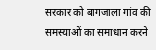सरकार को बागजाला गांव की समस्याओं का समाधान करने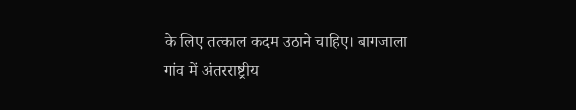के लिए तत्काल कदम उठाने चाहिए। बागजाला गांव में अंतरराष्ट्रीय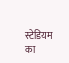स्टेडियम का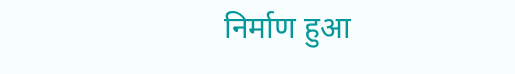निर्माण हुआ